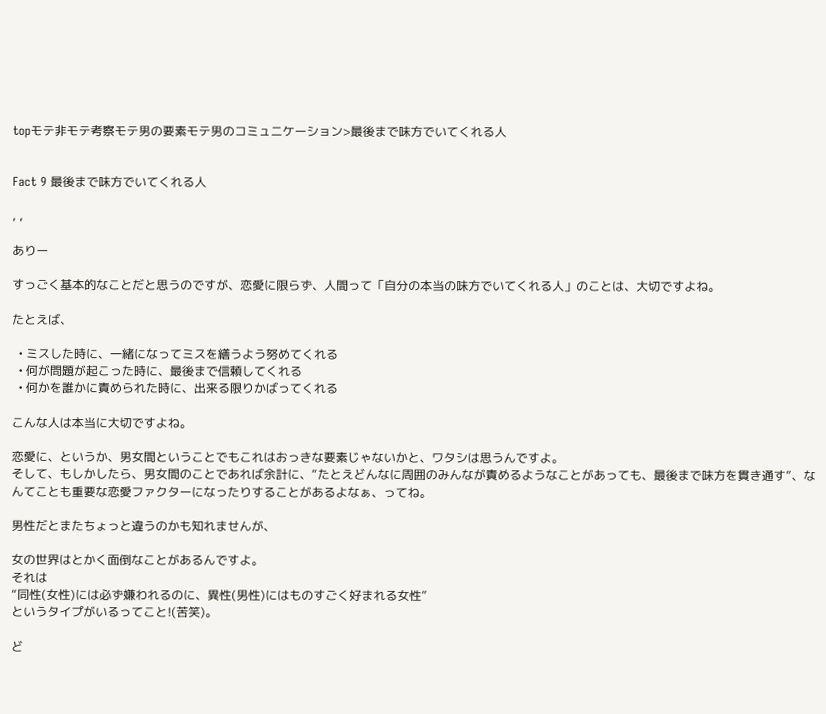topモテ非モテ考察モテ男の要素モテ男のコミュニケーション>最後まで味方でいてくれる人


Fact 9 最後まで味方でいてくれる人

, ,

ありー

すっごく基本的なことだと思うのですが、恋愛に限らず、人間って「自分の本当の味方でいてくれる人」のことは、大切ですよね。

たとえば、

  • ミスした時に、一緒になってミスを繕うよう努めてくれる
  • 何が問題が起こった時に、最後まで信頼してくれる
  • 何かを誰かに責められた時に、出来る限りかばってくれる

こんな人は本当に大切ですよね。

恋愛に、というか、男女間ということでもこれはおっきな要素じゃないかと、ワタシは思うんですよ。
そして、もしかしたら、男女間のことであれば余計に、“たとえどんなに周囲のみんなが責めるようなことがあっても、最後まで味方を貫き通す”、なんてことも重要な恋愛ファクターになったりすることがあるよなぁ、ってね。

男性だとまたちょっと違うのかも知れませんが、

女の世界はとかく面倒なことがあるんですよ。
それは
“同性(女性)には必ず嫌われるのに、異性(男性)にはものすごく好まれる女性”
というタイプがいるってこと!(苦笑)。

ど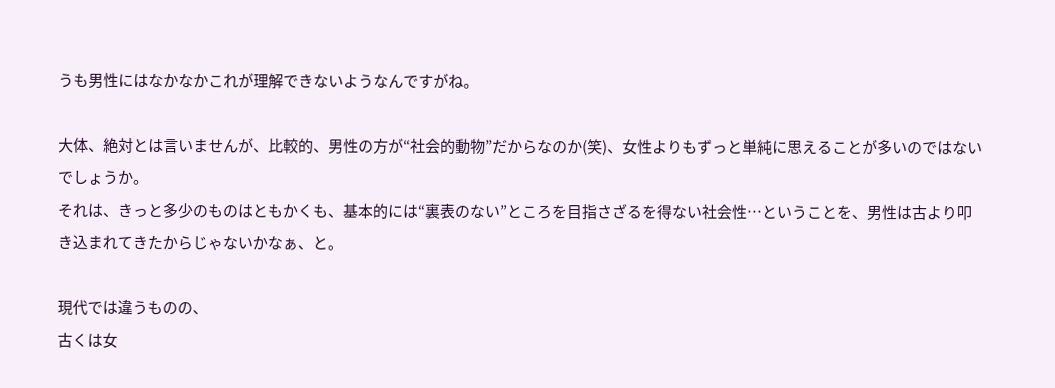うも男性にはなかなかこれが理解できないようなんですがね。

大体、絶対とは言いませんが、比較的、男性の方が“社会的動物”だからなのか(笑)、女性よりもずっと単純に思えることが多いのではないでしょうか。
それは、きっと多少のものはともかくも、基本的には“裏表のない”ところを目指さざるを得ない社会性…ということを、男性は古より叩き込まれてきたからじゃないかなぁ、と。

現代では違うものの、
古くは女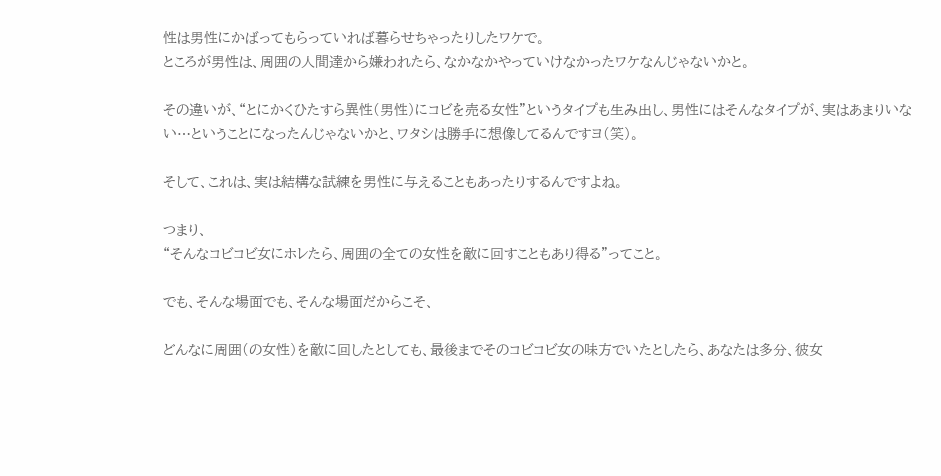性は男性にかばってもらっていれば暮らせちゃったりしたワケで。
ところが男性は、周囲の人間達から嫌われたら、なかなかやっていけなかったワケなんじゃないかと。

その違いが、“とにかくひたすら異性(男性)にコビを売る女性”というタイプも生み出し、男性にはそんなタイプが、実はあまりいない…ということになったんじゃないかと、ワタシは勝手に想像してるんですヨ(笑)。

そして、これは、実は結構な試練を男性に与えることもあったりするんですよね。

つまり、
“そんなコビコビ女にホレたら、周囲の全ての女性を敵に回すこともあり得る”ってこと。

でも、そんな場面でも、そんな場面だからこそ、

どんなに周囲(の女性)を敵に回したとしても、最後までそのコビコビ女の味方でいたとしたら、あなたは多分、彼女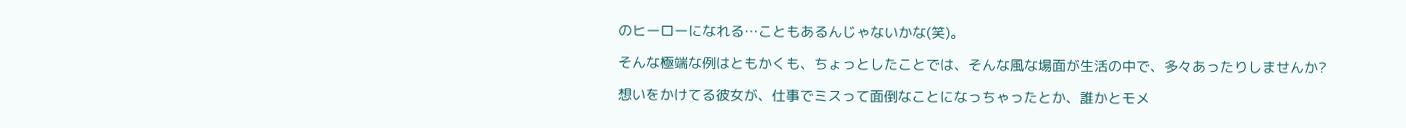のヒーローになれる…こともあるんじゃないかな(笑)。

そんな極端な例はともかくも、ちょっとしたことでは、そんな風な場面が生活の中で、多々あったりしませんか?

想いをかけてる彼女が、仕事でミスって面倒なことになっちゃったとか、誰かとモメ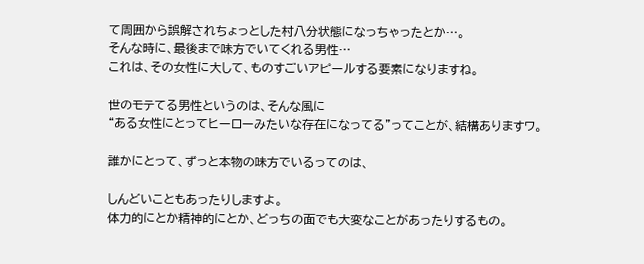て周囲から誤解されちょっとした村八分状態になっちゃったとか…。
そんな時に、最後まで味方でいてくれる男性…
これは、その女性に大して、ものすごいアピールする要素になりますね。

世のモテてる男性というのは、そんな風に
“ある女性にとってヒーローみたいな存在になってる”ってことが、結構ありますワ。

誰かにとって、ずっと本物の味方でいるってのは、

しんどいこともあったりしますよ。
体力的にとか精神的にとか、どっちの面でも大変なことがあったりするもの。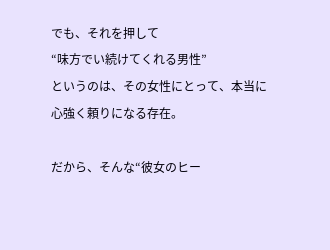でも、それを押して
“味方でい続けてくれる男性”
というのは、その女性にとって、本当に心強く頼りになる存在。

だから、そんな“彼女のヒー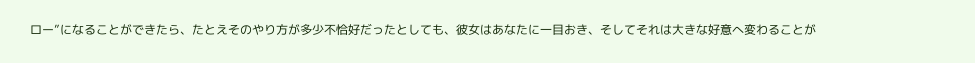ロー”になることができたら、たとえそのやり方が多少不恰好だったとしても、彼女はあなたに一目おき、そしてそれは大きな好意へ変わることが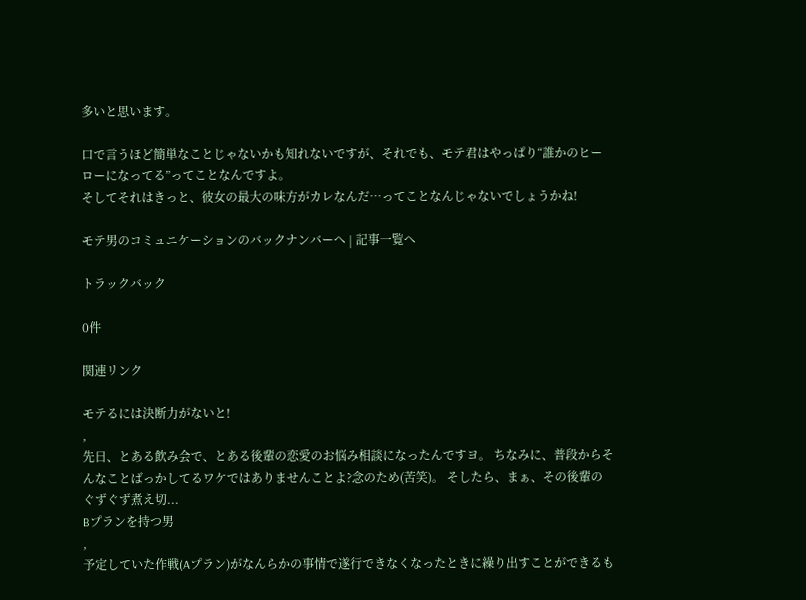多いと思います。

口で言うほど簡単なことじゃないかも知れないですが、それでも、モテ君はやっぱり“誰かのヒーローになってる”ってことなんですよ。
そしてそれはきっと、彼女の最大の味方がカレなんだ…ってことなんじゃないでしょうかね!

モテ男のコミュニケーションのバックナンバーへ | 記事一覧へ

トラックバック

0件

関連リンク

モテるには決断力がないと!
,
先日、とある飲み会で、とある後輩の恋愛のお悩み相談になったんですヨ。 ちなみに、普段からそんなことばっかしてるワケではありませんことよ?念のため(苦笑)。 そしたら、まぁ、その後輩のぐずぐず煮え切...
Bプランを持つ男
,
予定していた作戦(Aプラン)がなんらかの事情で遂行できなくなったときに繰り出すことができるも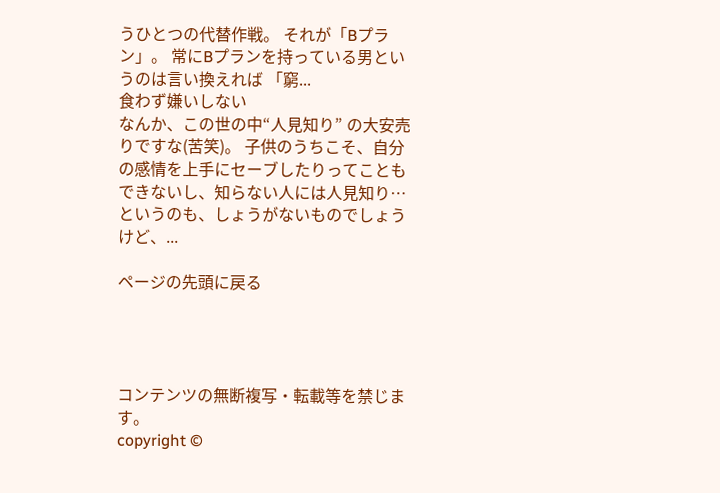うひとつの代替作戦。 それが「Bプラン」。 常にBプランを持っている男というのは言い換えれば 「窮...
食わず嫌いしない
なんか、この世の中“人見知り” の大安売りですな(苦笑)。 子供のうちこそ、自分の感情を上手にセーブしたりってこともできないし、知らない人には人見知り…というのも、しょうがないものでしょうけど、...

ページの先頭に戻る




コンテンツの無断複写・転載等を禁じます。
copyright ©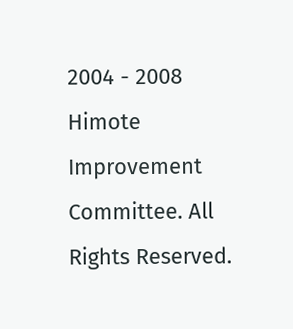2004 - 2008 Himote Improvement Committee. All Rights Reserved.